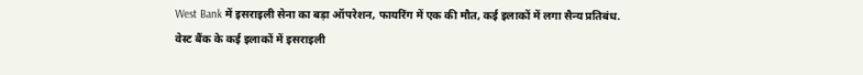West Bank में इसराइली सेना का बड़ा ऑपरेशन, फायरिंग में एक की मौत, कई इलाकों में लगा सैन्य प्रतिबंध.
वेस्ट बैंक के कई इलाकों में इसराइली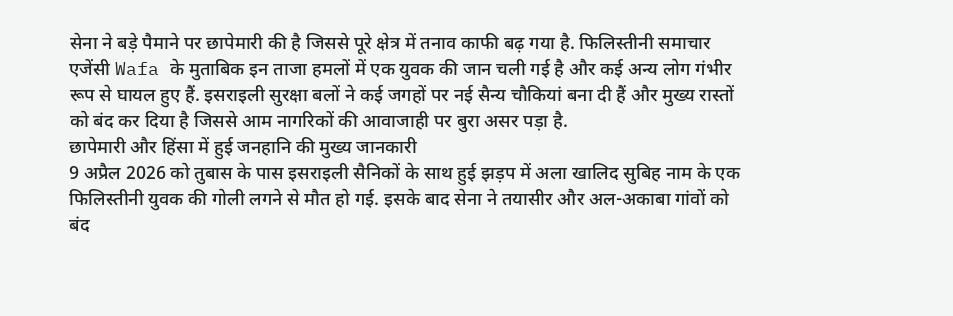सेना ने बड़े पैमाने पर छापेमारी की है जिससे पूरे क्षेत्र में तनाव काफी बढ़ गया है. फिलिस्तीनी समाचार एजेंसी Wafa के मुताबिक इन ताजा हमलों में एक युवक की जान चली गई है और कई अन्य लोग गंभीर रूप से घायल हुए हैं. इसराइली सुरक्षा बलों ने कई जगहों पर नई सैन्य चौकियां बना दी हैं और मुख्य रास्तों को बंद कर दिया है जिससे आम नागरिकों की आवाजाही पर बुरा असर पड़ा है.
छापेमारी और हिंसा में हुई जनहानि की मुख्य जानकारी
9 अप्रैल 2026 को तुबास के पास इसराइली सैनिकों के साथ हुई झड़प में अला खालिद सुबिह नाम के एक फिलिस्तीनी युवक की गोली लगने से मौत हो गई. इसके बाद सेना ने तयासीर और अल-अकाबा गांवों को बंद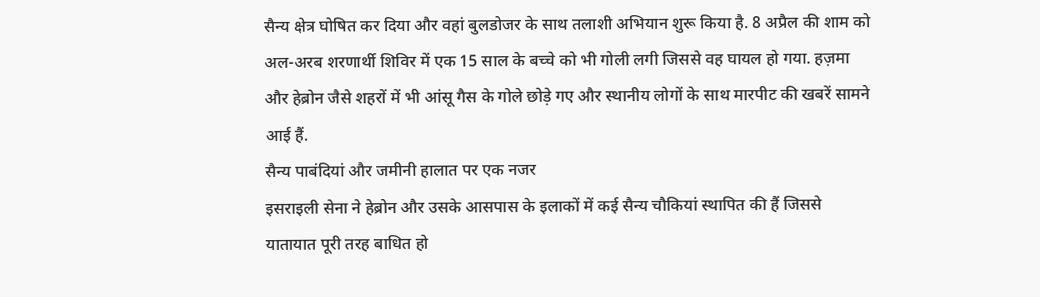सैन्य क्षेत्र घोषित कर दिया और वहां बुलडोजर के साथ तलाशी अभियान शुरू किया है. 8 अप्रैल की शाम को अल-अरब शरणार्थी शिविर में एक 15 साल के बच्चे को भी गोली लगी जिससे वह घायल हो गया. हज़मा और हेब्रोन जैसे शहरों में भी आंसू गैस के गोले छोड़े गए और स्थानीय लोगों के साथ मारपीट की खबरें सामने आई हैं.
सैन्य पाबंदियां और जमीनी हालात पर एक नजर
इसराइली सेना ने हेब्रोन और उसके आसपास के इलाकों में कई सैन्य चौकियां स्थापित की हैं जिससे यातायात पूरी तरह बाधित हो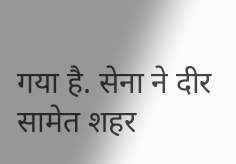गया है. सेना ने दीर सामेत शहर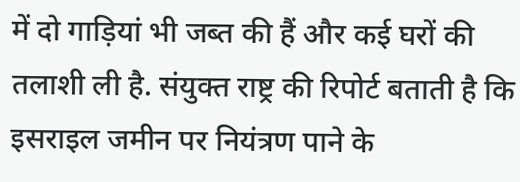में दो गाड़ियां भी जब्त की हैं और कई घरों की तलाशी ली है. संयुक्त राष्ट्र की रिपोर्ट बताती है कि इसराइल जमीन पर नियंत्रण पाने के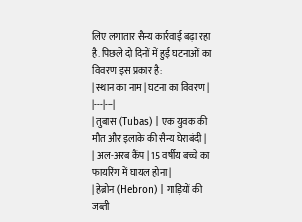लिए लगातार सैन्य कार्रवाई बढ़ा रहा है. पिछले दो दिनों में हुई घटनाओं का विवरण इस प्रकार है:
| स्थान का नाम | घटना का विवरण |
|---|---|
| तुबास (Tubas) | एक युवक की मौत और इलाके की सैन्य घेराबंदी |
| अल-अरब कैंप | 15 वर्षीय बच्चे का फायरिंग में घायल होना |
| हेब्रोन (Hebron) | गाड़ियों की जब्ती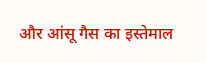और आंसू गैस का इस्तेमाल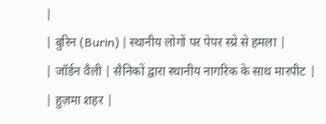|
| बुरिन (Burin) | स्थानीय लोगों पर पेपर स्प्रे से हमला |
| जॉर्डन वैली | सैनिकों द्वारा स्थानीय नागरिक के साथ मारपीट |
| हुज़मा शहर |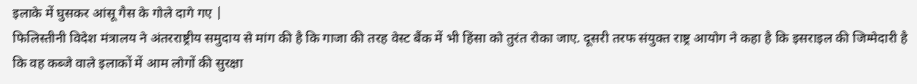इलाके में घुसकर आंसू गैस के गोले दागे गए |
फिलिस्तीनी विदेश मंत्रालय ने अंतरराष्ट्रीय समुदाय से मांग की है कि गाजा की तरह वेस्ट बैंक में भी हिंसा को तुरंत रोका जाए. दूसरी तरफ संयुक्त राष्ट्र आयोग ने कहा है कि इसराइल की जिम्मेदारी है कि वह कब्जे वाले इलाकों में आम लोगों की सुरक्षा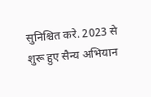सुनिश्चित करे. 2023 से शुरू हुए सैन्य अभियान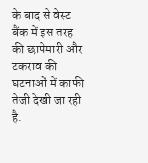के बाद से वेस्ट बैंक में इस तरह की छापेमारी और टकराव की घटनाओं में काफी तेजी देखी जा रही है.